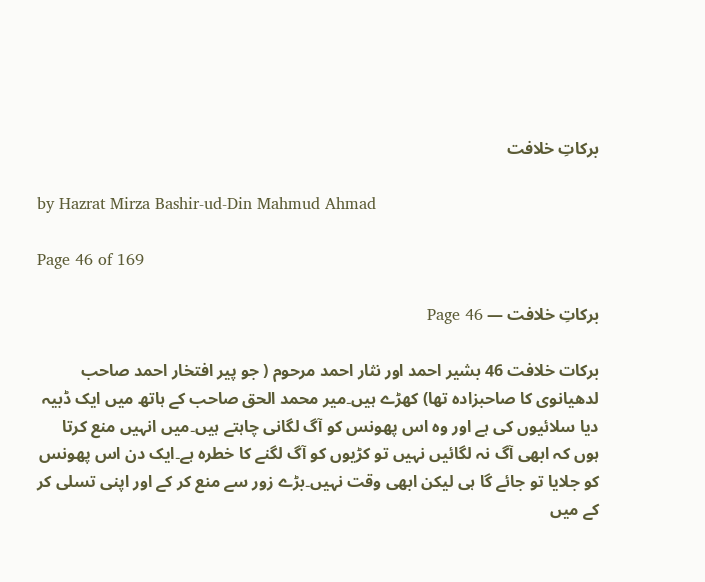برکاتِ خلافت

by Hazrat Mirza Bashir-ud-Din Mahmud Ahmad

Page 46 of 169

برکاتِ خلافت — Page 46

برکات خلافت 46 بشیر احمد اور نثار احمد مرحوم ( جو پیر افتخار احمد صاحب لدھیانوی کا صاحبزادہ تھا) کھڑے ہیں۔میر محمد الحق صاحب کے ہاتھ میں ایک ڈبیہ دیا سلائیوں کی ہے اور وہ اس پھونس کو آگ لگانی چاہتے ہیں۔میں انہیں منع کرتا ہوں کہ ابھی آگ نہ لگائیں نہیں تو کڑیوں کو آگ لگنے کا خطرہ ہے۔ایک دن اس پھونس کو جلایا تو جائے گا ہی لیکن ابھی وقت نہیں۔بڑے زور سے منع کر کے اور اپنی تسلی کر کے میں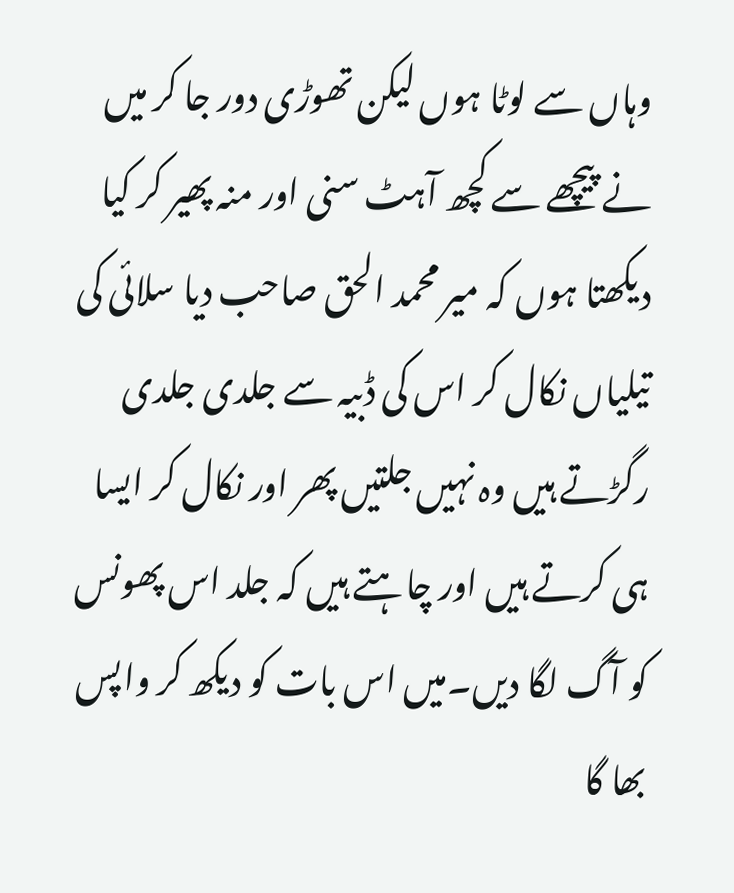وہاں سے لوٹا ہوں لیکن تھوڑی دور جا کر میں نے پیچھے سے کچھ آہٹ سنی اور منہ پھیر کر کیا دیکھتا ہوں کہ میر محمد الحق صاحب دیا سلائی کی تیلیاں نکال کر اس کی ڈبیہ سے جلدی جلدی رگڑتے ہیں وہ نہیں جلتیں پھر اور نکال کر ایسا ہی کرتے ہیں اور چاہتے ہیں کہ جلد اس پھونس کو آگ لگا دیں۔میں اس بات کو دیکھ کر واپس بھا گا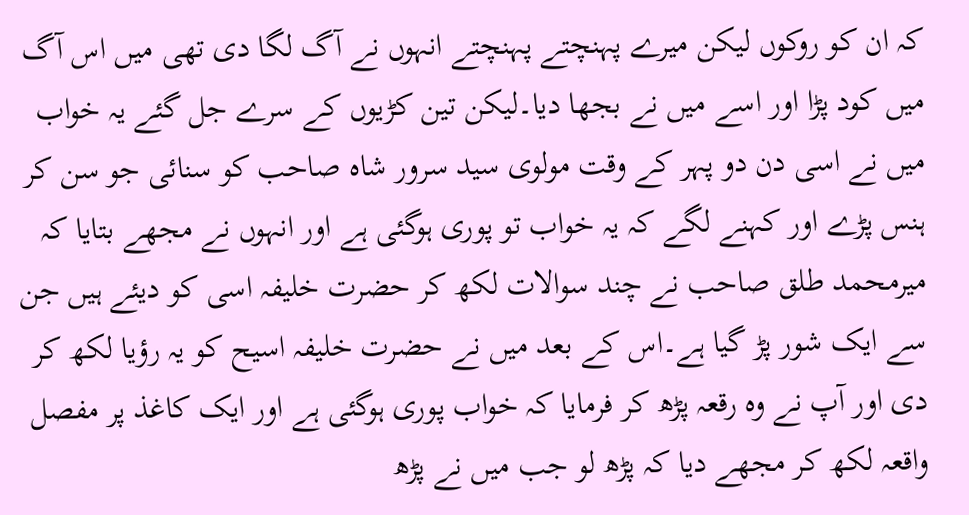کہ ان کو روکوں لیکن میرے پہنچتے پہنچتے انہوں نے آگ لگا دی تھی میں اس آگ میں کود پڑا اور اسے میں نے بجھا دیا۔لیکن تین کڑیوں کے سرے جل گئے یہ خواب میں نے اسی دن دو پہر کے وقت مولوی سید سرور شاہ صاحب کو سنائی جو سن کر ہنس پڑے اور کہنے لگے کہ یہ خواب تو پوری ہوگئی ہے اور انہوں نے مجھے بتایا کہ میرمحمد طلق صاحب نے چند سوالات لکھ کر حضرت خلیفہ اسی کو دیئے ہیں جن سے ایک شور پڑ گیا ہے۔اس کے بعد میں نے حضرت خلیفہ اسیح کو یہ رؤیا لکھ کر دی اور آپ نے وہ رقعہ پڑھ کر فرمایا کہ خواب پوری ہوگئی ہے اور ایک کاغذ پر مفصل واقعہ لکھ کر مجھے دیا کہ پڑھ لو جب میں نے پڑھ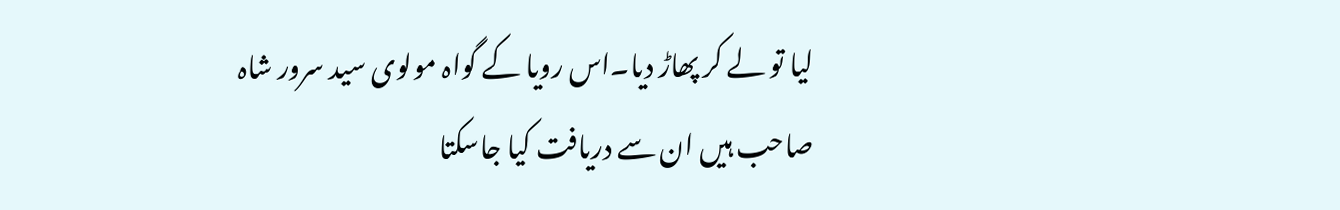لیا تو لے کر پھاڑ دیا۔اس رویا کے گواہ مولوی سید سرور شاہ صاحب ہیں ان سے دریافت کیا جاسکتا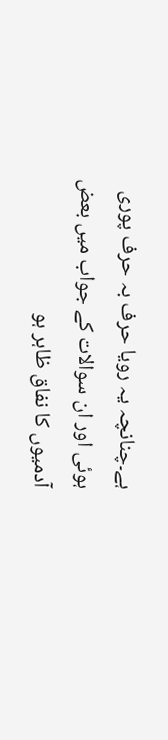ہے۔چنانچہ یہ رویا حرف بہ حرف پوری ہوئی اور ان سوالات کے جواب میں بعض آدمیوں کا نفاق ظاہر ہو